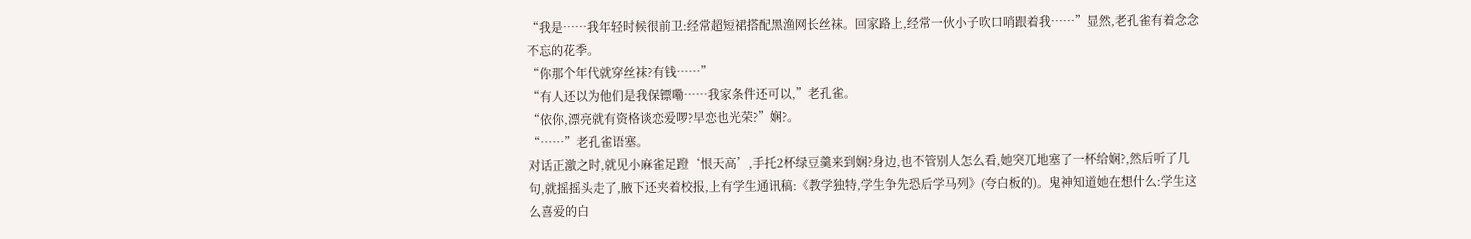“我是……我年轻时候很前卫:经常超短裙搭配黑渔网长丝袜。回家路上,经常一伙小子吹口哨跟着我……”显然,老孔雀有着念念不忘的花季。
“你那个年代就穿丝袜?有钱……”
“有人还以为他们是我保镖嘞……我家条件还可以,”老孔雀。
“依你,漂亮就有资格谈恋爱啰?早恋也光荣?”娴?。
“……”老孔雀语塞。
对话正激之时,就见小麻雀足蹬‘恨天高’,手托2杯绿豆羹来到娴?身边,也不管别人怎么看,她突兀地塞了一杯给娴?,然后听了几句,就摇摇头走了,腋下还夹着校报,上有学生通讯稿:《教学独特,学生争先恐后学马列》(夸白板的)。鬼神知道她在想什么:学生这么喜爱的白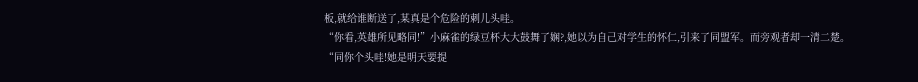板,就给谁断送了,某真是个危险的刺儿头哇。
“你看,英雄所见略同!”小麻雀的绿豆杯大大鼓舞了娴?,她以为自己对学生的怀仁,引来了同盟军。而旁观者却一清二楚。
“同你个头哇!她是明天要提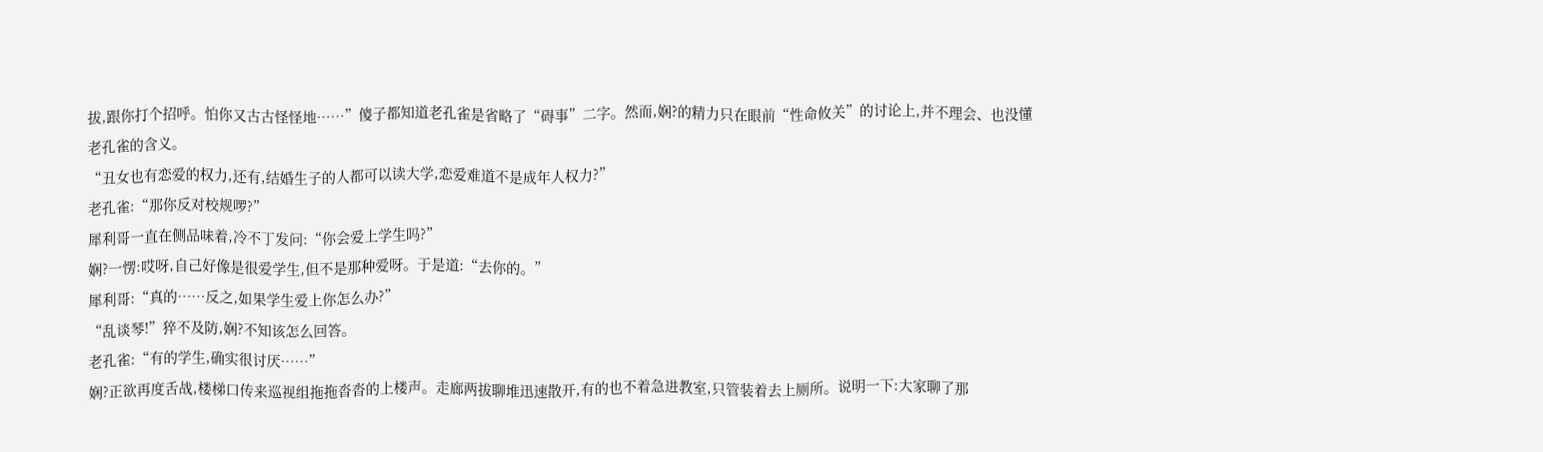拔,跟你打个招呼。怕你又古古怪怪地……”傻子都知道老孔雀是省略了“碍事”二字。然而,娴?的精力只在眼前“性命攸关”的讨论上,并不理会、也没懂老孔雀的含义。
“丑女也有恋爱的权力,还有,结婚生子的人都可以读大学,恋爱难道不是成年人权力?”
老孔雀:“那你反对校规啰?”
犀利哥一直在侧品味着,冷不丁发问:“你会爱上学生吗?”
娴?一愣:哎呀,自己好像是很爱学生,但不是那种爱呀。于是道:“去你的。”
犀利哥:“真的……反之,如果学生爱上你怎么办?”
“乱谈琴!”猝不及防,娴?不知该怎么回答。
老孔雀:“有的学生,确实很讨厌……”
娴?正欲再度舌战,楼梯口传来巡视组拖拖沓沓的上楼声。走廊两拔聊堆迅速散开,有的也不着急进教室,只管装着去上厕所。说明一下:大家聊了那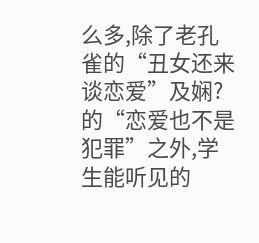么多,除了老孔雀的“丑女还来谈恋爱”及娴?的“恋爱也不是犯罪”之外,学生能听见的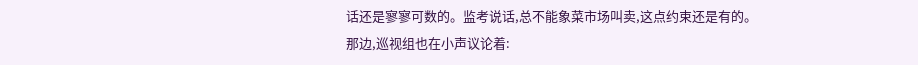话还是寥寥可数的。监考说话,总不能象菜市场叫卖,这点约束还是有的。
那边,巡视组也在小声议论着: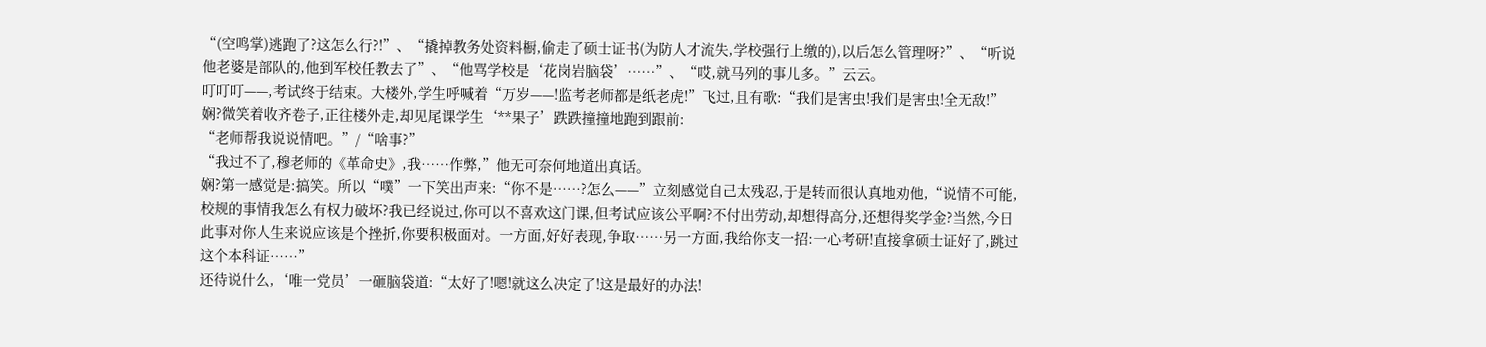“(空鸣掌)逃跑了?这怎么行?!”、“撬掉教务处资料橱,偷走了硕士证书(为防人才流失,学校强行上缴的),以后怎么管理呀?”、“听说他老婆是部队的,他到军校任教去了”、“他骂学校是‘花岗岩脑袋’……”、“哎,就马列的事儿多。”云云。
叮叮叮——,考试终于结束。大楼外,学生呼喊着“万岁——!监考老师都是纸老虎!”飞过,且有歌:“我们是害虫!我们是害虫!全无敌!”娴?微笑着收齐卷子,正往楼外走,却见尾课学生‘**果子’跌跌撞撞地跑到跟前:
“老师帮我说说情吧。”/“啥事?”
“我过不了,穆老师的《革命史》,我……作弊,”他无可奈何地道出真话。
娴?第一感觉是:搞笑。所以“噗”一下笑出声来:“你不是……?怎么——”立刻感觉自己太残忍,于是转而很认真地劝他,“说情不可能,校规的事情我怎么有权力破坏?我已经说过,你可以不喜欢这门课,但考试应该公平啊?不付出劳动,却想得高分,还想得奖学金?当然,今日此事对你人生来说应该是个挫折,你要积极面对。一方面,好好表现,争取……另一方面,我给你支一招:一心考研!直接拿硕士证好了,跳过这个本科证……”
还待说什么,‘唯一党员’一砸脑袋道:“太好了!嗯!就这么决定了!这是最好的办法!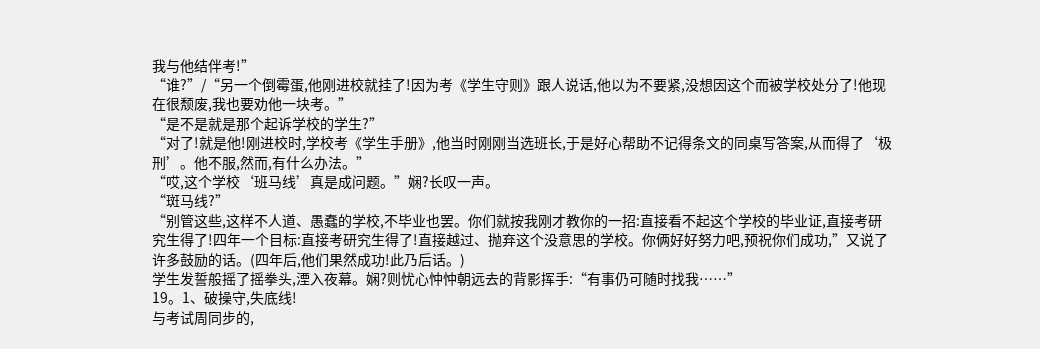我与他结伴考!”
“谁?”/“另一个倒霉蛋,他刚进校就挂了!因为考《学生守则》跟人说话,他以为不要紧,没想因这个而被学校处分了!他现在很颓废,我也要劝他一块考。”
“是不是就是那个起诉学校的学生?”
“对了!就是他!刚进校时,学校考《学生手册》,他当时刚刚当选班长,于是好心帮助不记得条文的同桌写答案,从而得了‘极刑’。他不服,然而,有什么办法。”
“哎,这个学校‘班马线’真是成问题。”娴?长叹一声。
“斑马线?”
“别管这些,这样不人道、愚蠢的学校,不毕业也罢。你们就按我刚才教你的一招:直接看不起这个学校的毕业证,直接考研究生得了!四年一个目标:直接考研究生得了!直接越过、抛弃这个没意思的学校。你俩好好努力吧,预祝你们成功,”又说了许多鼓励的话。(四年后,他们果然成功!此乃后话。)
学生发誓般摇了摇拳头,湮入夜幕。娴?则忧心忡忡朝远去的背影挥手:“有事仍可随时找我……”
19。1、破操守,失底线!
与考试周同步的,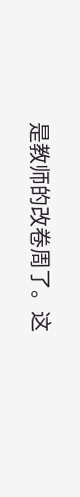是教师的改卷周了。这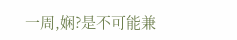一周,娴?是不可能兼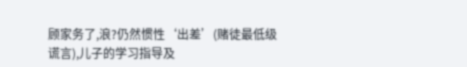顾家务了,浪?仍然惯性‘出差’(赌徒最低级谎言),儿子的学习指导及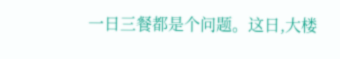一日三餐都是个问题。这日,大楼